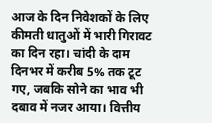आज के दिन निवेशकों के लिए कीमती धातुओं में भारी गिरावट का दिन रहा। चांदी के दाम दिनभर में करीब 5% तक टूट गए, जबकि सोने का भाव भी दबाव में नजर आया। वित्तीय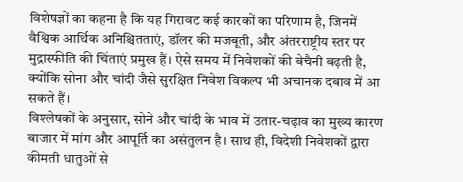विशेषज्ञों का कहना है कि यह गिरावट कई कारकों का परिणाम है, जिनमें वैश्विक आर्थिक अनिश्चितताएं, डॉलर की मजबूती, और अंतरराष्ट्रीय स्तर पर मुद्रास्फीति की चिंताएं प्रमुख हैं। ऐसे समय में निवेशकों की बेचैनी बढ़ती है, क्योंकि सोना और चांदी जैसे सुरक्षित निवेश विकल्प भी अचानक दबाव में आ सकते हैं।
विश्लेषकों के अनुसार, सोने और चांदी के भाव में उतार-चढ़ाव का मुख्य कारण बाजार में मांग और आपूर्ति का असंतुलन है। साथ ही, विदेशी निवेशकों द्वारा कीमती धातुओं से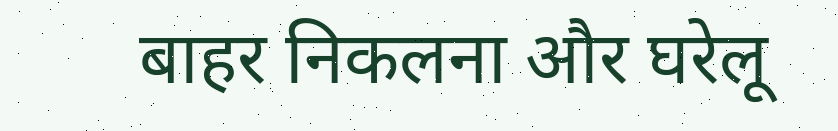बाहर निकलना और घरेलू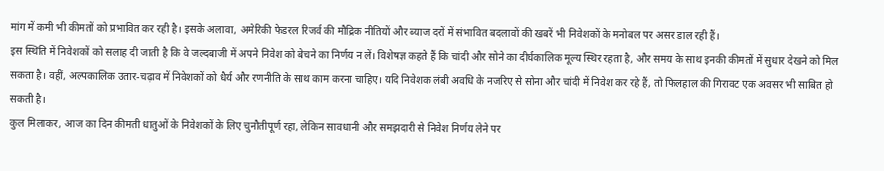मांग में कमी भी कीमतों को प्रभावित कर रही है। इसके अलावा, अमेरिकी फेडरल रिजर्व की मौद्रिक नीतियों और ब्याज दरों में संभावित बदलावों की खबरें भी निवेशकों के मनोबल पर असर डाल रही हैं।
इस स्थिति में निवेशकों को सलाह दी जाती है कि वे जल्दबाजी में अपने निवेश को बेचने का निर्णय न लें। विशेषज्ञ कहते हैं कि चांदी और सोने का दीर्घकालिक मूल्य स्थिर रहता है, और समय के साथ इनकी कीमतों में सुधार देखने को मिल सकता है। वहीं, अल्पकालिक उतार-चढ़ाव में निवेशकों को धैर्य और रणनीति के साथ काम करना चाहिए। यदि निवेशक लंबी अवधि के नजरिए से सोना और चांदी में निवेश कर रहे हैं, तो फिलहाल की गिरावट एक अवसर भी साबित हो सकती है।
कुल मिलाकर, आज का दिन कीमती धातुओं के निवेशकों के लिए चुनौतीपूर्ण रहा, लेकिन सावधानी और समझदारी से निवेश निर्णय लेने पर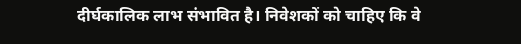दीर्घकालिक लाभ संभावित है। निवेशकों को चाहिए कि वे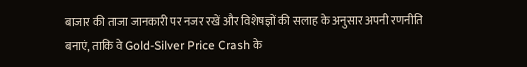बाजार की ताजा जानकारी पर नजर रखें और विशेषज्ञों की सलाह के अनुसार अपनी रणनीति बनाएं, ताकि वे Gold-Silver Price Crash के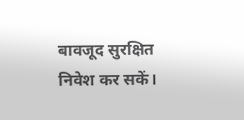बावजूद सुरक्षित निवेश कर सकें।